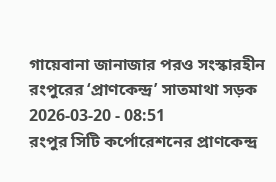গায়েবানা জানাজার পরও সংস্কারহীন রংপুরের ‘প্রাণকেন্দ্র’ সাতমাথা সড়ক
2026-03-20 - 08:51
রংপুর সিটি কর্পোরেশনের প্রাণকেন্দ্র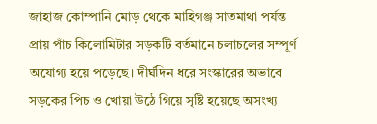জাহাজ কোম্পানি মোড় থেকে মাহিগঞ্জ সাতমাথা পর্যন্ত প্রায় পাঁচ কিলোমিটার সড়কটি বর্তমানে চলাচলের সম্পূর্ণ অযোগ্য হয়ে পড়েছে। দীর্ঘদিন ধরে সংস্কারের অভাবে সড়কের পিচ ও খোয়া উঠে গিয়ে সৃষ্টি হয়েছে অসংখ্য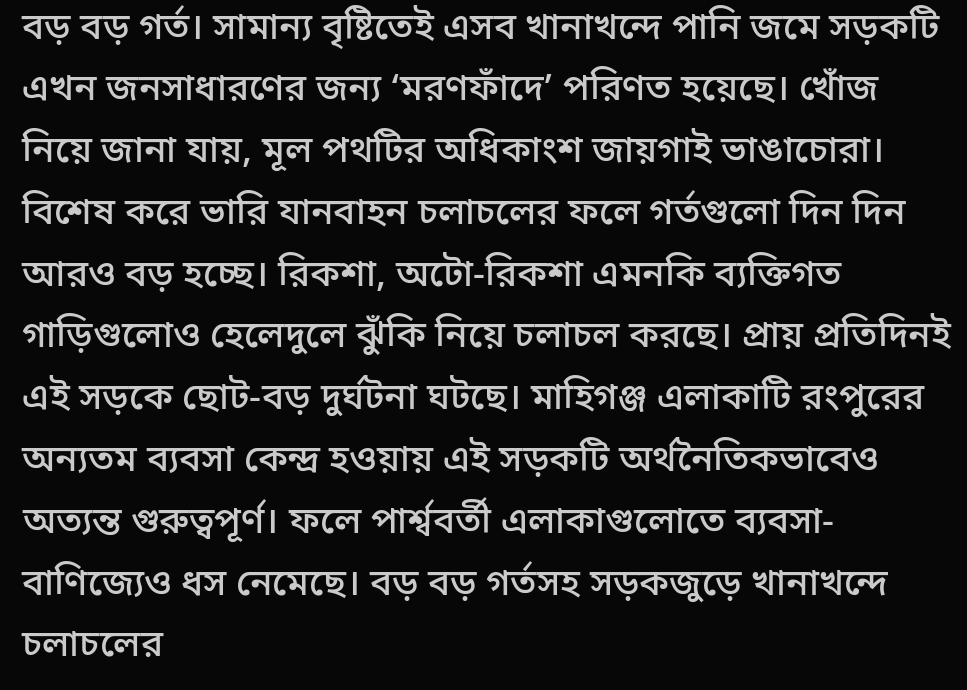বড় বড় গর্ত। সামান্য বৃষ্টিতেই এসব খানাখন্দে পানি জমে সড়কটি এখন জনসাধারণের জন্য ‘মরণফাঁদে’ পরিণত হয়েছে। খোঁজ নিয়ে জানা যায়, মূল পথটির অধিকাংশ জায়গাই ভাঙাচোরা। বিশেষ করে ভারি যানবাহন চলাচলের ফলে গর্তগুলো দিন দিন আরও বড় হচ্ছে। রিকশা, অটো-রিকশা এমনকি ব্যক্তিগত গাড়িগুলোও হেলেদুলে ঝুঁকি নিয়ে চলাচল করছে। প্রায় প্রতিদিনই এই সড়কে ছোট-বড় দুর্ঘটনা ঘটছে। মাহিগঞ্জ এলাকাটি রংপুরের অন্যতম ব্যবসা কেন্দ্র হওয়ায় এই সড়কটি অর্থনৈতিকভাবেও অত্যন্ত গুরুত্বপূর্ণ। ফলে পার্শ্ববর্তী এলাকাগুলোতে ব্যবসা-বাণিজ্যেও ধস নেমেছে। বড় বড় গর্তসহ সড়কজুড়ে খানাখন্দে চলাচলের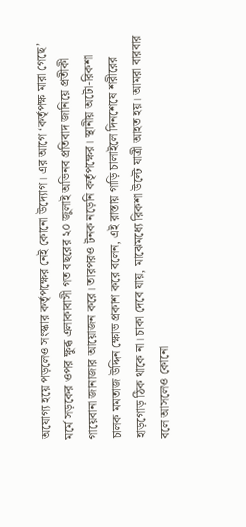অযোগ্য হয়ে পড়লেও সংস্কার কর্তৃপক্ষের নেই কোনো উদ্যোগ। এর আগে ‘কর্তৃপক্ষ মারা গেছে’ মর্মে সড়কের ওপর ক্ষুব্ধ এলাকাবাসী গত বছরের ২০ জুলাই অভিনব প্রতিবাদ জানিয়ে প্রতীকী গায়েবানা জানাজার আয়োজন করে। তারপরও টনক নড়েনি কর্তৃপক্ষের। স্থানীয় অটো-রিকশা চালক মমতাজ উদ্দিন ক্ষোভ প্রকাশ করে বলেন, এই রাস্তায় গাড়ি চালাইলে দিনশেষে শরীরের হাড়গোড় ঠিক থাকে না। চাকা দেবে যায়, মাঝেমধ্যে রিকশা উল্টে যাত্রী আহত হয়। আমরা বারবার বলে আসলেও কোনো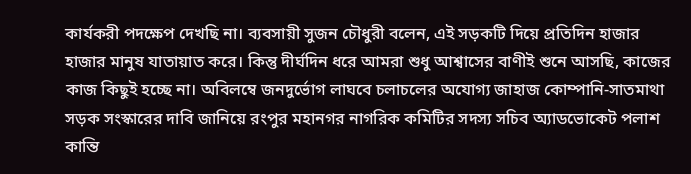কার্যকরী পদক্ষেপ দেখছি না। ব্যবসায়ী সুজন চৌধুরী বলেন, এই সড়কটি দিয়ে প্রতিদিন হাজার হাজার মানুষ যাতায়াত করে। কিন্তু দীর্ঘদিন ধরে আমরা শুধু আশ্বাসের বাণীই শুনে আসছি, কাজের কাজ কিছুই হচ্ছে না। অবিলম্বে জনদুর্ভোগ লাঘবে চলাচলের অযোগ্য জাহাজ কোম্পানি-সাতমাথা সড়ক সংস্কারের দাবি জানিয়ে রংপুর মহানগর নাগরিক কমিটির সদস্য সচিব অ্যাডভোকেট পলাশ কান্তি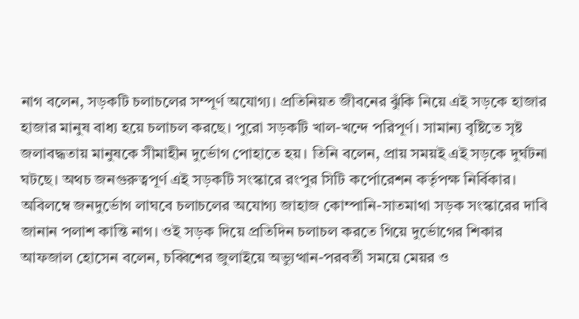নাগ বলেন, সড়কটি চলাচলের সম্পূর্ণ অযোগ্য। প্রতিনিয়ত জীবনের ঝুঁকি নিয়ে এই সড়কে হাজার হাজার মানুষ বাধ্য হয়ে চলাচল করছে। পুরো সড়কটি খাল-খন্দে পরিপূর্ণ। সামান্য বৃষ্টিতে সৃষ্ট জলাবদ্ধতায় মানুষকে সীমাহীন দুর্ভোগ পোহাতে হয়। তিনি বলেন, প্রায় সময়ই এই সড়কে দুর্ঘটনা ঘটছে। অথচ জনগুরুত্বপূর্ণ এই সড়কটি সংস্কারে রংপুর সিটি কর্পোরেশন কর্তৃপক্ষ নির্বিকার। অবিলম্বে জনদুর্ভোগ লাঘবে চলাচলের অযোগ্য জাহাজ কোম্পানি-সাতমাথা সড়ক সংস্কারের দাবি জানান পলাশ কান্তি নাগ। ওই সড়ক দিয়ে প্রতিদিন চলাচল করতে গিয়ে দুর্ভোগের শিকার আফজাল হোসেন বলেন, চব্বিশের জুলাইয়ে অভ্যুত্থান-পরবর্তী সময়ে মেয়র ও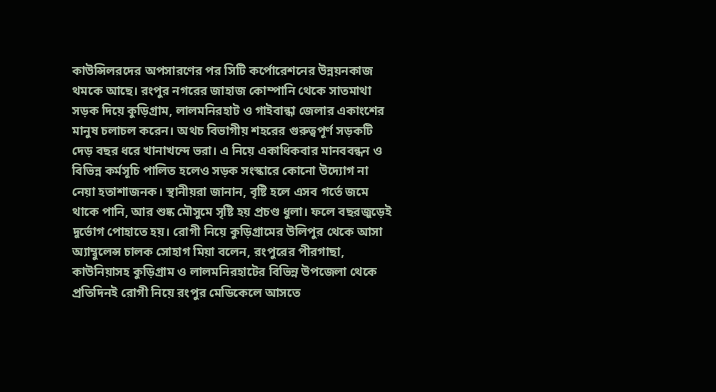কাউন্সিলরদের অপসারণের পর সিটি কর্পোরেশনের উন্নয়নকাজ থমকে আছে। রংপুর নগরের জাহাজ কোম্পানি থেকে সাতমাথা সড়ক দিয়ে কুড়িগ্রাম, লালমনিরহাট ও গাইবান্ধা জেলার একাংশের মানুষ চলাচল করেন। অথচ বিভাগীয় শহরের গুরুত্বপূর্ণ সড়কটি দেড় বছর ধরে খানাখন্দে ভরা। এ নিয়ে একাধিকবার মানববন্ধন ও বিভিন্ন কর্মসূচি পালিত হলেও সড়ক সংস্কারে কোনো উদ্যোগ না নেয়া হতাশাজনক। স্থানীয়রা জানান, বৃষ্টি হলে এসব গর্তে জমে থাকে পানি, আর শুষ্ক মৌসুমে সৃষ্টি হয় প্রচণ্ড ধুলা। ফলে বছরজুড়েই দুর্ভোগ পোহাতে হয়। রোগী নিয়ে কুড়িগ্রামের উলিপুর থেকে আসা অ্যাম্বুলেন্স চালক সোহাগ মিয়া বলেন, রংপুরের পীরগাছা, কাউনিয়াসহ কুড়িগ্রাম ও লালমনিরহাটের বিভিন্ন উপজেলা থেকে প্রতিদিনই রোগী নিয়ে রংপুর মেডিকেলে আসতে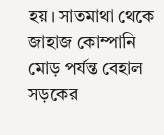হয়। সাতমাথা থেকে জাহাজ কোম্পানি মোড় পর্যন্ত বেহাল সড়কের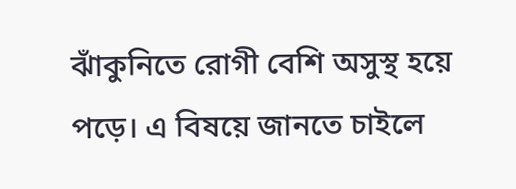ঝাঁকুনিতে রোগী বেশি অসুস্থ হয়ে পড়ে। এ বিষয়ে জানতে চাইলে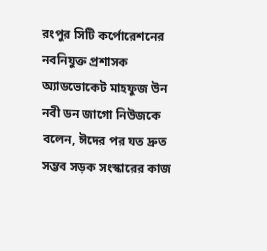রংপুর সিটি কর্পোরেশনের নবনিযুক্ত প্রশাসক অ্যাডভোকেট মাহফুজ উন নবী ডন জাগো নিউজকে বলেন, ঈদের পর যত দ্রুত সম্ভব সড়ক সংস্কারের কাজ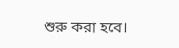শুরু করা হবে।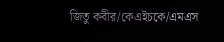জিতু কবীর/কেএইচকে/এমএস